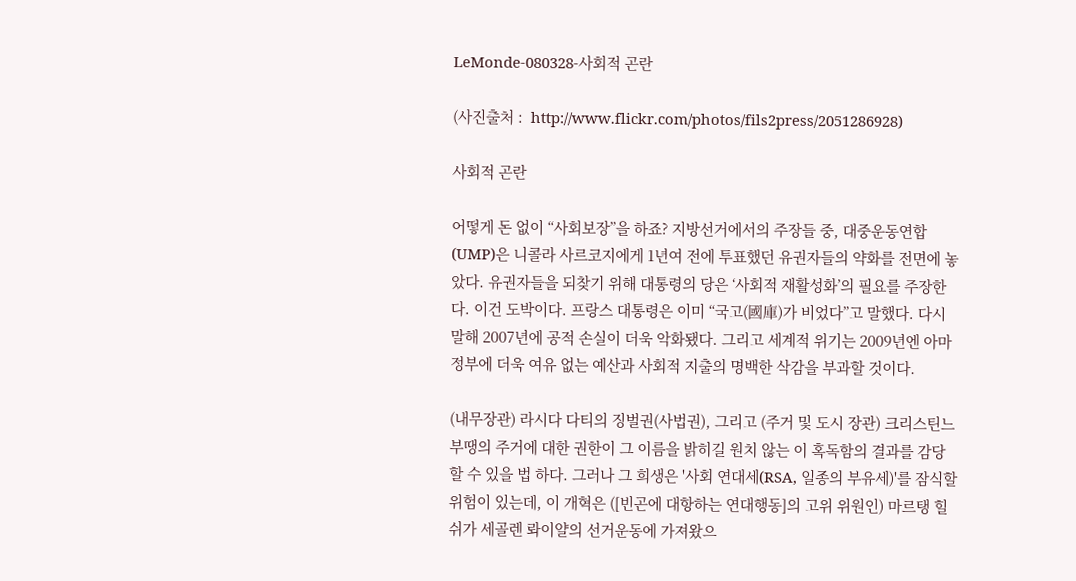LeMonde-080328-사회적 곤란

(사진출처 :  http://www.flickr.com/photos/fils2press/2051286928)

사회적 곤란

어떻게 돈 없이 “사회보장”을 하죠? 지방선거에서의 주장들 중, 대중운동연합(UMP)은 니콜라 사르코지에게 1년여 전에 투표했던 유권자들의 약화를 전면에 놓았다. 유권자들을 되찾기 위해 대통령의 당은 ‘사회적 재활성화’의 필요를 주장한다. 이건 도박이다. 프랑스 대통령은 이미 “국고(國庫)가 비었다”고 말했다. 다시 말해 2007년에 공적 손실이 더욱 악화됐다. 그리고 세계적 위기는 2009년엔 아마 정부에 더욱 여유 없는 예산과 사회적 지출의 명백한 삭감을 부과할 것이다.

(내무장관) 라시다 다티의 징벌권(사법권), 그리고 (주거 및 도시 장관) 크리스틴느 부땡의 주거에 대한 권한이 그 이름을 밝히길 원치 않는 이 혹독함의 결과를 감당할 수 있을 법 하다. 그러나 그 희생은 '사회 연대세(RSA, 일종의 부유세)'를 잠식할 위험이 있는데, 이 개혁은 ([빈곤에 대항하는 연대행동]의 고위 위원인) 마르탱 힐쉬가 세골렌 롸이얄의 선거운동에 가져왔으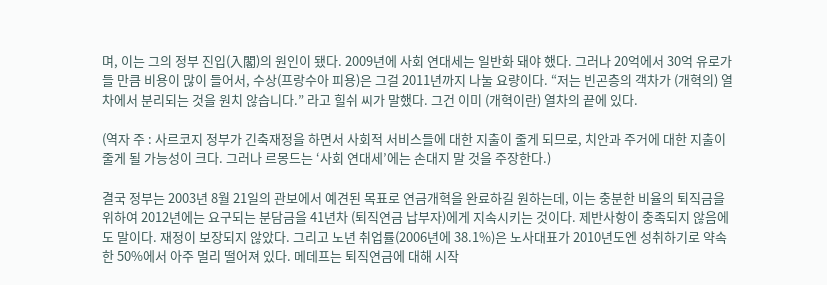며, 이는 그의 정부 진입(入閣)의 원인이 됐다. 2009년에 사회 연대세는 일반화 돼야 했다. 그러나 20억에서 30억 유로가 들 만큼 비용이 많이 들어서, 수상(프랑수아 피용)은 그걸 2011년까지 나눌 요량이다. “저는 빈곤층의 객차가 (개혁의) 열차에서 분리되는 것을 원치 않습니다.” 라고 힐쉬 씨가 말했다. 그건 이미 (개혁이란) 열차의 끝에 있다.

(역자 주 : 사르코지 정부가 긴축재정을 하면서 사회적 서비스들에 대한 지출이 줄게 되므로, 치안과 주거에 대한 지출이 줄게 될 가능성이 크다. 그러나 르몽드는 ‘사회 연대세’에는 손대지 말 것을 주장한다.)

결국 정부는 2003년 8월 21일의 관보에서 예견된 목표로 연금개혁을 완료하길 원하는데, 이는 충분한 비율의 퇴직금을 위하여 2012년에는 요구되는 분담금을 41년차 (퇴직연금 납부자)에게 지속시키는 것이다. 제반사항이 충족되지 않음에도 말이다. 재정이 보장되지 않았다. 그리고 노년 취업률(2006년에 38.1%)은 노사대표가 2010년도엔 성취하기로 약속한 50%에서 아주 멀리 떨어져 있다. 메데프는 퇴직연금에 대해 시작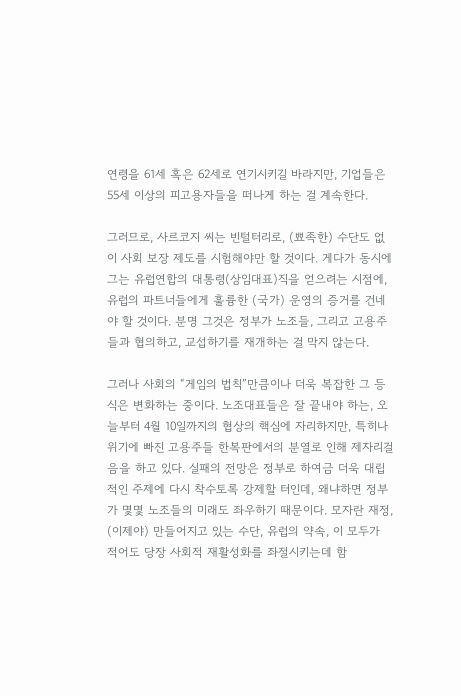연령을 61세 혹은 62세로 연기시키길 바라지만, 기업들은 55세 이상의 피고용자들을 떠나게 하는 걸 계속한다.

그러므로, 사르코지 씨는 빈털터리로, (뾰족한) 수단도 없이 사회 보장 제도를 시험해야만 할 것이다. 게다가 동시에 그는 유럽연합의 대통령(상임대표)직을 얻으려는 시점에, 유럽의 파트너들에게 훌륭한 (국가) 운영의 증거를 건네야 할 것이다. 분명 그것은 정부가 노조들, 그리고 고용주들과 협의하고, 교섭하기를 재개하는 걸 막지 않는다.

그러나 사회의 “게임의 법칙”만큼이나 더욱 복잡한 그 등식은 변화하는 중이다. 노조대표들은 잘 끝내야 하는, 오늘부터 4월 10일까지의 협상의 핵심에 자리하지만, 특히나 위기에 빠진 고용주들 한복판에서의 분열로 인해 제자리걸음을 하고 있다. 실패의 전망은 정부로 하여금 더욱 대립적인 주제에 다시 착수토록 강제할 터인데, 왜냐하면 정부가 몇몇 노조들의 미래도 좌우하기 때문이다. 모자란 재정, (이제야) 만들어지고 있는 수단, 유럽의 약속, 이 모두가 적어도 당장 사회적 재활성화를 좌절시키는데 함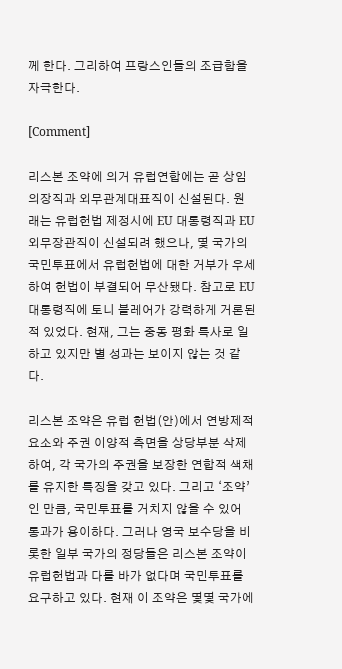께 한다. 그리하여 프랑스인들의 조급함을 자극한다.

[Comment]

리스본 조약에 의거 유럽연합에는 곧 상임의장직과 외무관계대표직이 신설된다. 원래는 유럽헌법 제정시에 EU 대통령직과 EU 외무장관직이 신설되려 했으나, 몇 국가의 국민투표에서 유럽헌법에 대한 거부가 우세하여 헌법이 부결되어 무산됐다. 참고로 EU 대통령직에 토니 블레어가 강력하게 거론된 적 있었다. 현재, 그는 중동 평화 특사로 일하고 있지만 별 성과는 보이지 않는 것 같다.

리스본 조약은 유럽 헌법(안)에서 연방제적 요소와 주권 이양적 측면을 상당부분 삭제하여, 각 국가의 주권을 보장한 연합적 색채를 유지한 특징을 갖고 있다. 그리고 ‘조약’인 만큼, 국민투표를 거치지 않을 수 있어 통과가 용이하다. 그러나 영국 보수당을 비롯한 일부 국가의 정당들은 리스본 조약이 유럽헌법과 다를 바가 없다며 국민투표를 요구하고 있다. 현재 이 조약은 몇몇 국가에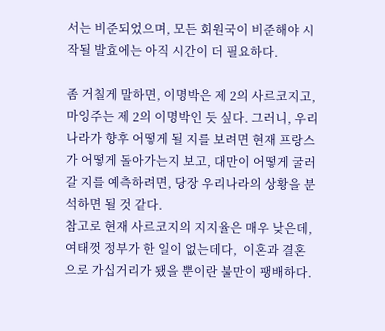서는 비준되었으며, 모든 회원국이 비준해야 시작될 발효에는 아직 시간이 더 필요하다.

좀 거칠게 말하면, 이명박은 제 2의 사르코지고, 마잉주는 제 2의 이명박인 듯 싶다. 그러니, 우리나라가 향후 어떻게 될 지를 보려면 현재 프랑스가 어떻게 돌아가는지 보고, 대만이 어떻게 굴러갈 지를 예측하려면, 당장 우리나라의 상황을 분석하면 될 것 같다.
참고로 현재 사르코지의 지지율은 매우 낮은데, 여태껏 정부가 한 일이 없는데다,  이혼과 결혼으로 가십거리가 됐을 뿐이란 불만이 팽배하다.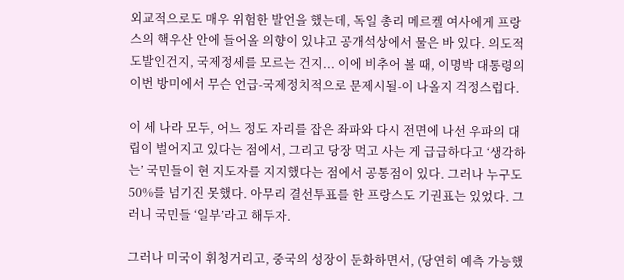외교적으로도 매우 위험한 발언을 했는데, 독일 총리 메르켈 여사에게 프랑스의 핵우산 안에 들어올 의향이 있냐고 공개석상에서 물은 바 있다. 의도적 도발인건지, 국제정세를 모르는 건지... 이에 비추어 볼 때, 이명박 대통령의 이번 방미에서 무슨 언급-국제정치적으로 문제시될-이 나올지 걱정스럽다.

이 세 나라 모두, 어느 정도 자리를 잡은 좌파와 다시 전면에 나선 우파의 대립이 벌어지고 있다는 점에서, 그리고 당장 먹고 사는 게 급급하다고 ‘생각하는’ 국민들이 현 지도자를 지지했다는 점에서 공통점이 있다. 그러나 누구도 50%를 넘기진 못했다. 아무리 결선투표를 한 프랑스도 기권표는 있었다. 그러니 국민들 ‘일부’라고 해두자.

그러나 미국이 휘청거리고, 중국의 성장이 둔화하면서, (당연히 예측 가능했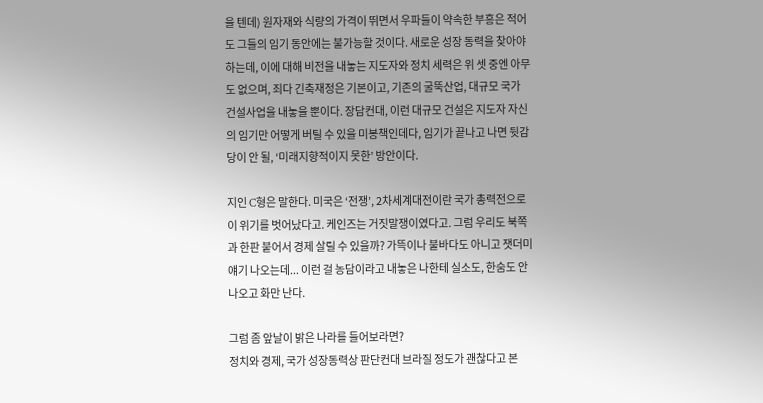을 텐데) 원자재와 식량의 가격이 뛰면서 우파들이 약속한 부흥은 적어도 그들의 임기 동안에는 불가능할 것이다. 새로운 성장 동력을 찾아야 하는데, 이에 대해 비전을 내놓는 지도자와 정치 세력은 위 셋 중엔 아무도 없으며, 죄다 긴축재정은 기본이고, 기존의 굴뚝산업, 대규모 국가 건설사업을 내놓을 뿐이다. 장담컨대, 이런 대규모 건설은 지도자 자신의 임기만 어떻게 버틸 수 있을 미봉책인데다, 임기가 끝나고 나면 뒷감당이 안 될, ‘미래지향적이지 못한’ 방안이다.

지인 C형은 말한다. 미국은 ‘전쟁’, 2차세계대전이란 국가 총력전으로 이 위기를 벗어났다고. 케인즈는 거짓말쟁이였다고. 그럼 우리도 북쪽과 한판 붙어서 경제 살릴 수 있을까? 가뜩이나 불바다도 아니고 잿더미 얘기 나오는데... 이런 걸 농담이라고 내놓은 나한테 실소도, 한숨도 안 나오고 화만 난다.

그럼 좀 앞날이 밝은 나라를 들어보라면?
정치와 경제, 국가 성장동력상 판단컨대 브라질 정도가 괜찮다고 본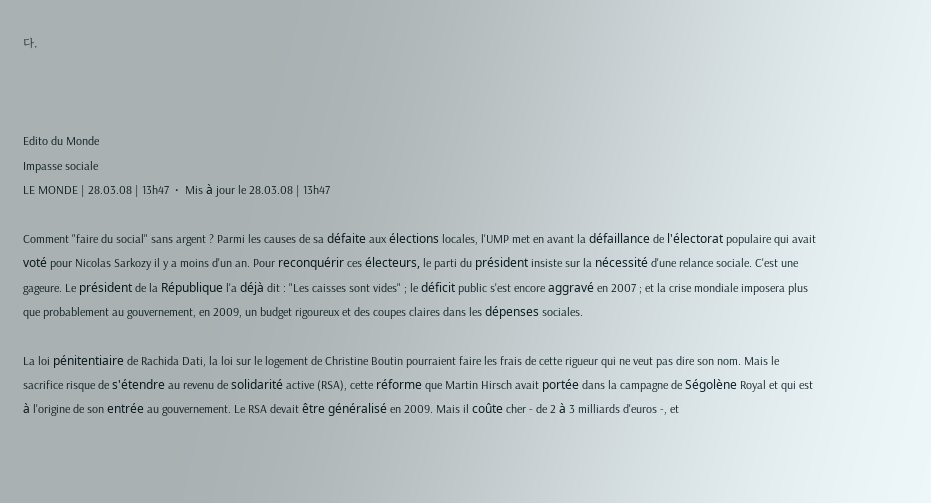다.



Edito du Monde
Impasse sociale
LE MONDE | 28.03.08 | 13h47  •  Mis à jour le 28.03.08 | 13h47

Comment "faire du social" sans argent ? Parmi les causes de sa défaite aux élections locales, l'UMP met en avant la défaillance de l'électorat populaire qui avait voté pour Nicolas Sarkozy il y a moins d'un an. Pour reconquérir ces électeurs, le parti du président insiste sur la nécessité d'une relance sociale. C'est une gageure. Le président de la République l'a déjà dit : "Les caisses sont vides" ; le déficit public s'est encore aggravé en 2007 ; et la crise mondiale imposera plus que probablement au gouvernement, en 2009, un budget rigoureux et des coupes claires dans les dépenses sociales.

La loi pénitentiaire de Rachida Dati, la loi sur le logement de Christine Boutin pourraient faire les frais de cette rigueur qui ne veut pas dire son nom. Mais le sacrifice risque de s'étendre au revenu de solidarité active (RSA), cette réforme que Martin Hirsch avait portée dans la campagne de Ségolène Royal et qui est à l'origine de son entrée au gouvernement. Le RSA devait être généralisé en 2009. Mais il coûte cher - de 2 à 3 milliards d'euros -, et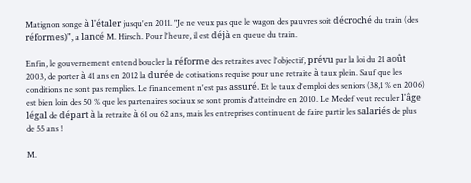Matignon songe à l'étaler jusqu'en 2011. "Je ne veux pas que le wagon des pauvres soit décroché du train (des réformes)", a lancé M. Hirsch. Pour l'heure, il est déjà en queue du train.

Enfin, le gouvernement entend boucler la réforme des retraites avec l'objectif, prévu par la loi du 21 août 2003, de porter à 41 ans en 2012 la durée de cotisations requise pour une retraite à taux plein. Sauf que les conditions ne sont pas remplies. Le financement n'est pas assuré. Et le taux d'emploi des seniors (38,1 % en 2006) est bien loin des 50 % que les partenaires sociaux se sont promis d'atteindre en 2010. Le Medef veut reculer l'âge légal de départ à la retraite à 61 ou 62 ans, mais les entreprises continuent de faire partir les salariés de plus de 55 ans !

M.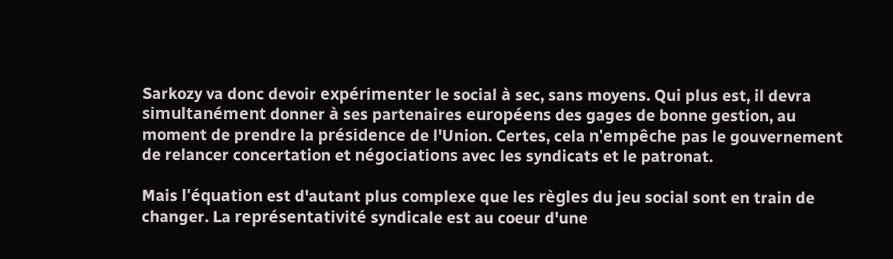Sarkozy va donc devoir expérimenter le social à sec, sans moyens. Qui plus est, il devra simultanément donner à ses partenaires européens des gages de bonne gestion, au moment de prendre la présidence de l'Union. Certes, cela n'empêche pas le gouvernement de relancer concertation et négociations avec les syndicats et le patronat.

Mais l'équation est d'autant plus complexe que les règles du jeu social sont en train de changer. La représentativité syndicale est au coeur d'une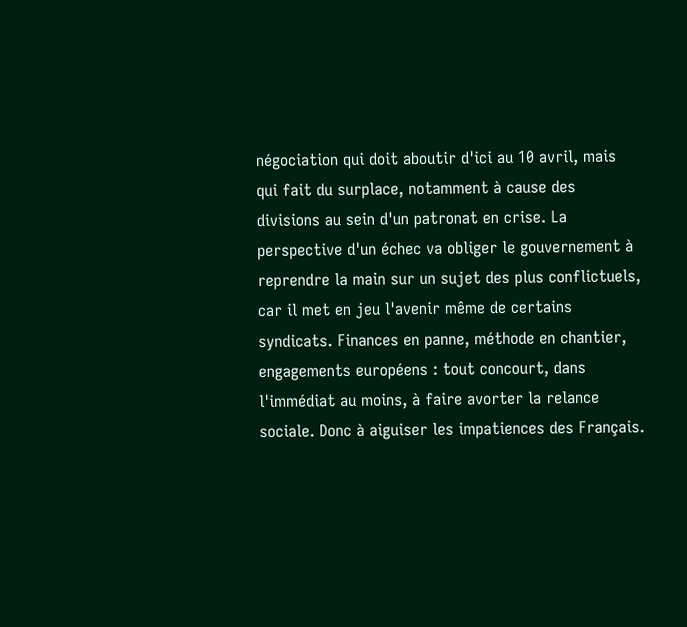négociation qui doit aboutir d'ici au 10 avril, mais qui fait du surplace, notamment à cause des divisions au sein d'un patronat en crise. La perspective d'un échec va obliger le gouvernement à reprendre la main sur un sujet des plus conflictuels, car il met en jeu l'avenir même de certains syndicats. Finances en panne, méthode en chantier, engagements européens : tout concourt, dans l'immédiat au moins, à faire avorter la relance sociale. Donc à aiguiser les impatiences des Français.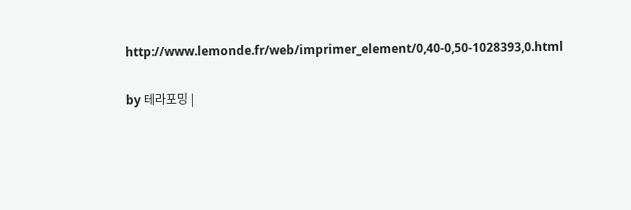http://www.lemonde.fr/web/imprimer_element/0,40-0,50-1028393,0.html

by 테라포밍 |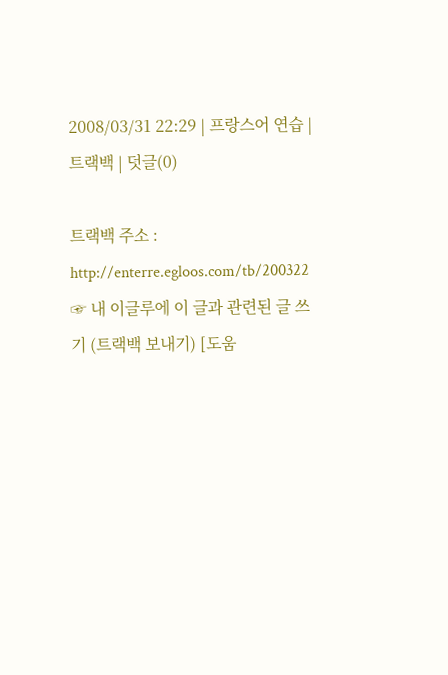2008/03/31 22:29 | 프랑스어 연습 | 트랙백 | 덧글(0)

트랙백 주소 : http://enterre.egloos.com/tb/200322
☞ 내 이글루에 이 글과 관련된 글 쓰기 (트랙백 보내기) [도움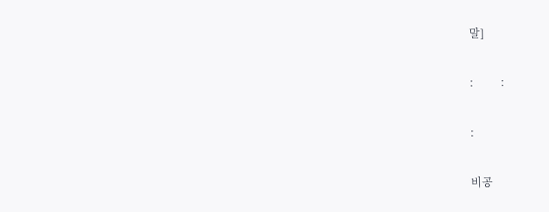말]

:         :

:

비공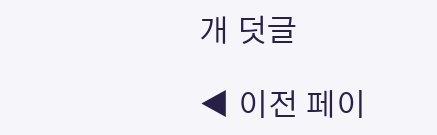개 덧글

◀ 이전 페이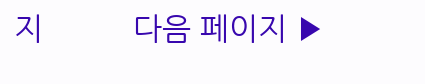지          다음 페이지 ▶